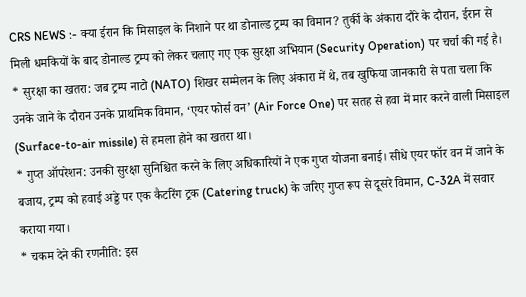CRS NEWS :- क्या ईरान कि मिसाइल के निशाने पर था डोनाल्ड ट्रम्प का विमान? तुर्की के अंकारा दौरे के दौरान, ईरान से मिली धमकियों के बाद डोनाल्ड ट्रम्प को लेकर चलाए गए एक सुरक्षा अभियान (Security Operation) पर चर्चा की गई है।
* सुरक्षा का खतरा: जब ट्रम्प नाटो (NATO) शिखर सम्मेलन के लिए अंकारा में थे, तब खुफिया जानकारी से पता चला कि उनके जाने के दौरान उनके प्राथमिक विमान, ‘एयर फोर्स वन’ (Air Force One) पर सतह से हवा में मार करने वाली मिसाइल (Surface-to-air missile) से हमला होने का खतरा था।
* गुप्त ऑपरेशन: उनकी सुरक्षा सुनिश्चित करने के लिए अधिकारियों ने एक गुप्त योजना बनाई। सीधे एयर फॉर वन में जाने के बजाय, ट्रम्प को हवाई अड्डे पर एक कैटरिंग ट्रक (Catering truck) के जरिए गुप्त रूप से दूसरे विमान, C-32A में सवार कराया गया।
* चकम देने की रणनीति: इस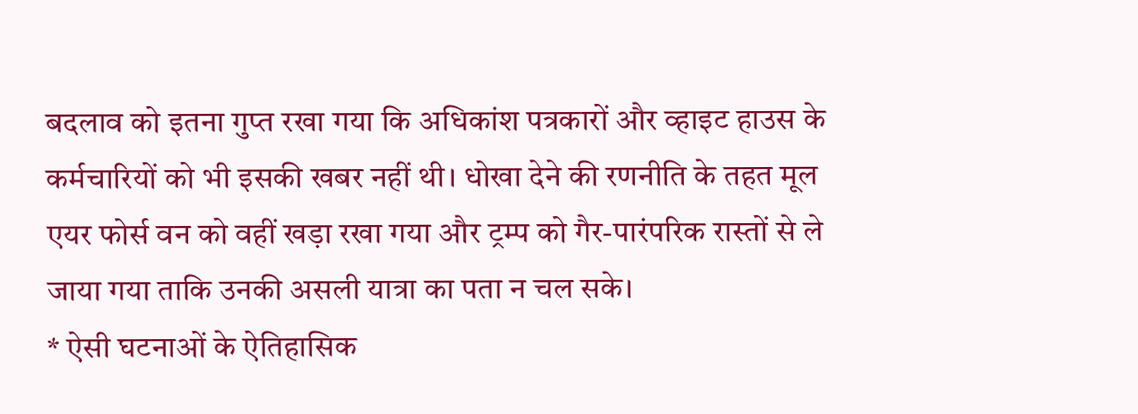बदलाव को इतना गुप्त रखा गया कि अधिकांश पत्रकारों और व्हाइट हाउस के कर्मचारियों को भी इसकी खबर नहीं थी। धोखा देने की रणनीति के तहत मूल एयर फोर्स वन को वहीं खड़ा रखा गया और ट्रम्प को गैर-पारंपरिक रास्तों से ले जाया गया ताकि उनकी असली यात्रा का पता न चल सके।
* ऐसी घटनाओं के ऐतिहासिक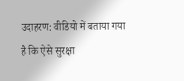उदाहरण: वीडियो में बताया गया है कि ऐसे सुरक्षा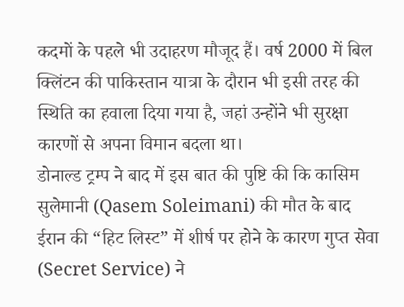कदमों के पहले भी उदाहरण मौजूद हैं। वर्ष 2000 में बिल क्लिंटन की पाकिस्तान यात्रा के दौरान भी इसी तरह की स्थिति का हवाला दिया गया है, जहां उन्होंने भी सुरक्षा कारणों से अपना विमान बदला था।
डोनाल्ड ट्रम्प ने बाद में इस बात की पुष्टि की कि कासिम सुलेमानी (Qasem Soleimani) की मौत के बाद ईरान की “हिट लिस्ट” में शीर्ष पर होने के कारण गुप्त सेवा (Secret Service) ने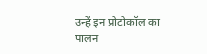उन्हें इन प्रोटोकॉल का पालन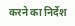करने का निर्देश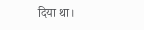दिया था।